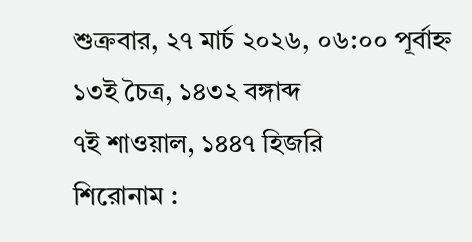শুক্রবার, ২৭ মার্চ ২০২৬, ০৬:০০ পূর্বাহ্ন
১৩ই চৈত্র, ১৪৩২ বঙ্গাব্দ
৭ই শাওয়াল, ১৪৪৭ হিজরি
শিরোনাম :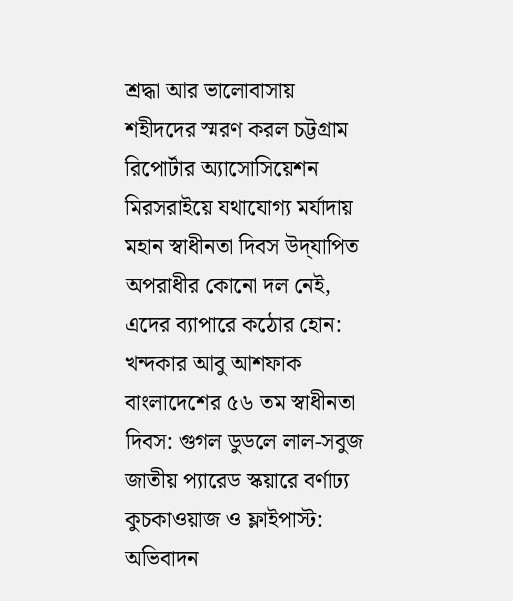শ্রদ্ধা আর ভালোবাসায় শহীদদের স্মরণ করল চট্টগ্রাম রিপোর্টার অ্যাসোসিয়েশন মিরসরাইয়ে যথাযোগ্য মর্যাদায় মহান স্বাধীনতা দিবস উদ্‌যাপিত অপরাধীর কোনো দল নেই, এদের ব্যাপারে কঠোর হোন: খন্দকার আবু আশফাক বাংলাদেশের ৫৬ তম স্বাধীনতা দিবস: গুগল ডুডলে লাল-সবুজ জাতীয় প্যারেড স্কয়ারে বর্ণাঢ্য কুচকাওয়াজ ও ফ্লাইপাস্ট: অভিবাদন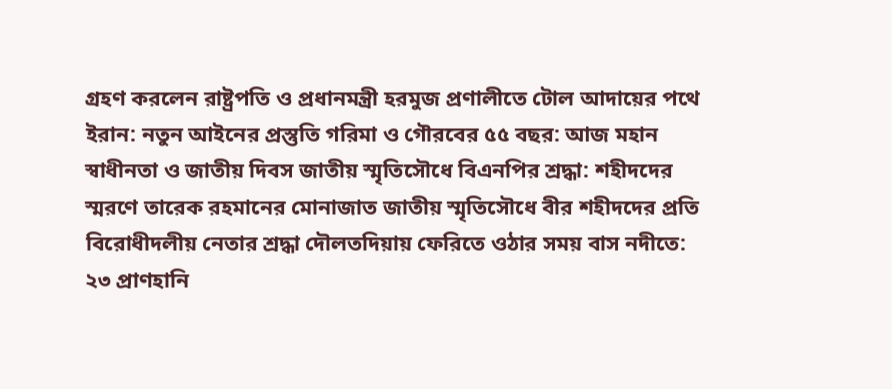গ্রহণ করলেন রাষ্ট্রপতি ও প্রধানমন্ত্রী হরমুজ প্রণালীতে টোল আদায়ের পথে ইরান: নতুন আইনের প্রস্তুতি গরিমা ও গৌরবের ৫৫ বছর: আজ মহান স্বাধীনতা ও জাতীয় দিবস জাতীয় স্মৃতিসৌধে বিএনপির শ্রদ্ধা: শহীদদের স্মরণে তারেক রহমানের মোনাজাত জাতীয় স্মৃতিসৌধে বীর শহীদদের প্রতি বিরোধীদলীয় নেতার শ্রদ্ধা দৌলতদিয়ায় ফেরিতে ওঠার সময় বাস নদীতে: ২৩ প্রাণহানি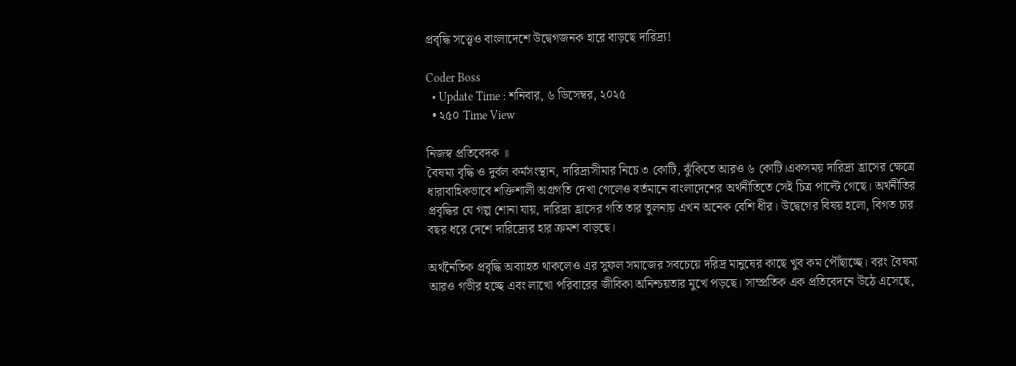প্রবৃদ্ধি সত্ত্বেও বাংলাদেশে উদ্বেগজনক হারে বাড়ছে দারিদ্র্য!

Coder Boss
  • Update Time : শনিবার, ৬ ডিসেম্বর, ২০২৫
  • ২৫০ Time View

নিজস্ব প্রতিবেদক ॥
বৈষম্য বৃদ্ধি ও দুর্বল কর্মসংস্থান, দারিদ্র্যসীমার নিচে ৩ কোটি, ঝুঁকিতে আরও ৬ কোটি।একসময় দারিদ্র্য হ্রাসের ক্ষেত্রে ধারাবাহিকভাবে শক্তিশালী অগ্রগতি দেখা গেলেও বর্তমানে বাংলাদেশের অর্থনীতিতে সেই চিত্র পাল্টে গেছে। অর্থনীতির প্রবৃদ্ধির যে গল্প শোনা যায়, দারিদ্র্য হ্রাসের গতি তার তুলনায় এখন অনেক বেশি ধীর। উদ্বেগের বিষয় হলো, বিগত চার বছর ধরে দেশে দারিদ্র্যের হার ক্রমশ বাড়ছে।

অর্থনৈতিক প্রবৃদ্ধি অব্যাহত থাকলেও এর সুফল সমাজের সবচেয়ে দরিদ্র মানুষের কাছে খুব কম পৌঁছাচ্ছে। বরং বৈষম্য আরও গভীর হচ্ছে এবং লাখো পরিবারের জীবিকা অনিশ্চয়তার মুখে পড়ছে। সাম্প্রতিক এক প্রতিবেদনে উঠে এসেছে,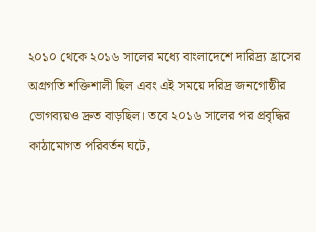২০১০ থেকে ২০১৬ সালের মধ্যে বাংলাদেশে দারিদ্র্য হ্রাসের অগ্রগতি শক্তিশালী ছিল এবং এই সময়ে দরিদ্র জনগোষ্ঠীর ভোগব্যয়ও দ্রুত বাড়ছিল। তবে ২০১৬ সালের পর প্রবৃদ্ধির কাঠামোগত পরিবর্তন ঘটে,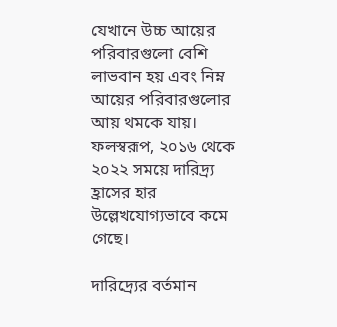যেখানে উচ্চ আয়ের পরিবারগুলো বেশি লাভবান হয় এবং নিম্ন আয়ের পরিবারগুলোর আয় থমকে যায়। ফলস্বরূপ, ২০১৬ থেকে ২০২২ সময়ে দারিদ্র্য হ্রাসের হার উল্লেখযোগ্যভাবে কমে গেছে।

দারিদ্র্যের বর্তমান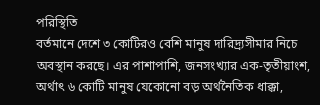পরিস্থিতি
বর্তমানে দেশে ৩ কোটিরও বেশি মানুষ দারিদ্র্যসীমার নিচে অবস্থান করছে। এর পাশাপাশি, জনসংখ্যার এক-তৃতীয়াংশ, অর্থাৎ ৬ কোটি মানুষ যেকোনো বড় অর্থনৈতিক ধাক্কা,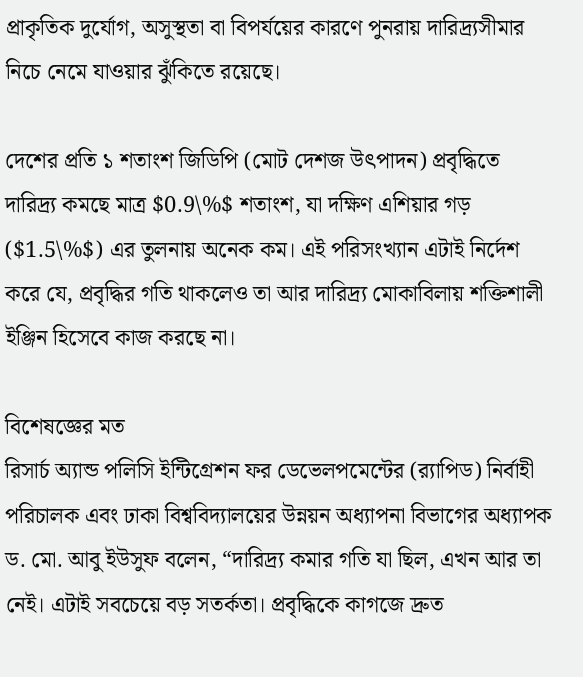প্রাকৃতিক দুর্যোগ, অসুস্থতা বা বিপর্যয়ের কারণে পুনরায় দারিদ্র্যসীমার নিচে নেমে যাওয়ার ঝুঁকিতে রয়েছে।

দেশের প্রতি ১ শতাংশ জিডিপি (মোট দেশজ উৎপাদন) প্রবৃদ্ধিতে দারিদ্র্য কমছে মাত্র $0.9\%$ শতাংশ, যা দক্ষিণ এশিয়ার গড় ($1.5\%$) এর তুলনায় অনেক কম। এই পরিসংখ্যান এটাই নির্দেশ করে যে, প্রবৃদ্ধির গতি থাকলেও তা আর দারিদ্র্য মোকাবিলায় শক্তিশালী ইঞ্জিন হিসেবে কাজ করছে না।

বিশেষজ্ঞের মত
রিসার্চ অ্যান্ড পলিসি ইন্টিগ্রেশন ফর ডেভেলপমেন্টের (র‍্যাপিড) নির্বাহী পরিচালক এবং ঢাকা বিশ্ববিদ্যালয়ের উন্নয়ন অধ্যাপনা বিভাগের অধ্যাপক ড. মো. আবু ইউসুফ বলেন, “দারিদ্র্য কমার গতি যা ছিল, এখন আর তা নেই। এটাই সবচেয়ে বড় সতর্কতা। প্রবৃদ্ধিকে কাগজে দ্রুত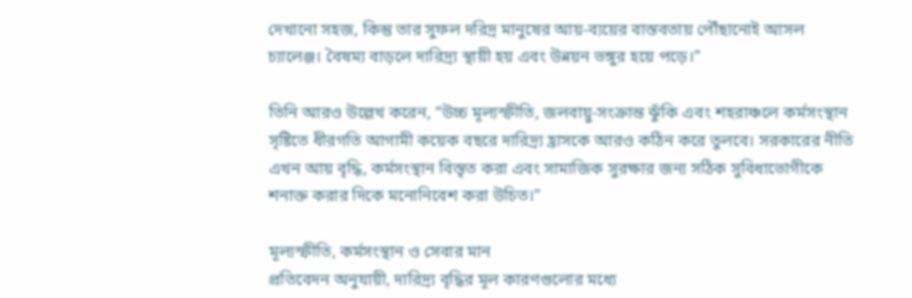দেখানো সহজ, কিন্তু তার সুফল দরিদ্র মানুষের আয়-ব্যয়ের বাস্তবতায় পৌঁছানোই আসল চ্যালেঞ্জ। বৈষম্য বাড়লে দারিদ্র্য স্থায়ী হয় এবং উন্নয়ন ভঙ্গুর হয়ে পড়ে।”

তিনি আরও উল্লেখ করেন, “উচ্চ মূল্যস্ফীতি, জলবায়ু-সংক্রান্ত ঝুঁকি এবং শহরাঞ্চলে কর্মসংস্থান সৃষ্টিতে ধীরগতি আগামী কয়েক বছরে দারিদ্র্য হ্রাসকে আরও কঠিন করে তুলবে। সরকারের নীতি এখন আয় বৃদ্ধি, কর্মসংস্থান বিস্তৃত করা এবং সামাজিক সুরক্ষার জন্য সঠিক সুবিধাভোগীকে শনাক্ত করার দিকে মনোনিবেশ করা উচিত।”

মূল্যস্ফীতি, কর্মসংস্থান ও সেবার মান
প্রতিবেদন অনুযায়ী, দারিদ্র্য বৃদ্ধির মূল কারণগুলোর মধ্যে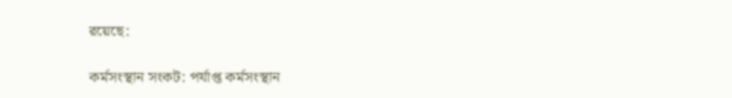রয়েছে:

কর্মসংস্থান সংকট: পর্যাপ্ত কর্মসংস্থান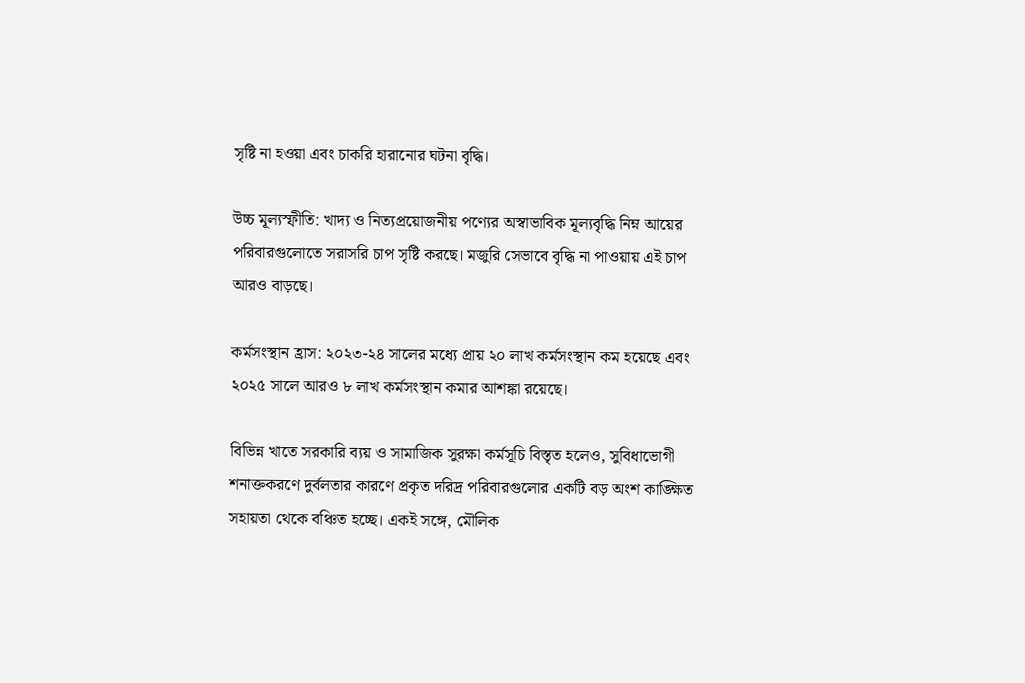সৃষ্টি না হওয়া এবং চাকরি হারানোর ঘটনা বৃদ্ধি।

উচ্চ মূল্যস্ফীতি: খাদ্য ও নিত্যপ্রয়োজনীয় পণ্যের অস্বাভাবিক মূল্যবৃদ্ধি নিম্ন আয়ের পরিবারগুলোতে সরাসরি চাপ সৃষ্টি করছে। মজুরি সেভাবে বৃদ্ধি না পাওয়ায় এই চাপ আরও বাড়ছে।

কর্মসংস্থান হ্রাস: ২০২৩-২৪ সালের মধ্যে প্রায় ২০ লাখ কর্মসংস্থান কম হয়েছে এবং ২০২৫ সালে আরও ৮ লাখ কর্মসংস্থান কমার আশঙ্কা রয়েছে।

বিভিন্ন খাতে সরকারি ব্যয় ও সামাজিক সুরক্ষা কর্মসূচি বিস্তৃত হলেও, সুবিধাভোগী শনাক্তকরণে দুর্বলতার কারণে প্রকৃত দরিদ্র পরিবারগুলোর একটি বড় অংশ কাঙ্ক্ষিত সহায়তা থেকে বঞ্চিত হচ্ছে। একই সঙ্গে, মৌলিক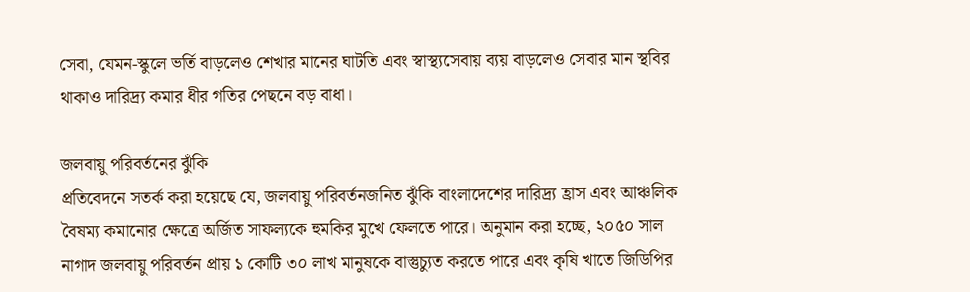সেবা, যেমন-স্কুলে ভর্তি বাড়লেও শেখার মানের ঘাটতি এবং স্বাস্থ্যসেবায় ব্যয় বাড়লেও সেবার মান স্থবির থাকাও দারিদ্র্য কমার ধীর গতির পেছনে বড় বাধা।

জলবায়ু পরিবর্তনের ঝুঁকি
প্রতিবেদনে সতর্ক করা হয়েছে যে, জলবায়ু পরিবর্তনজনিত ঝুঁকি বাংলাদেশের দারিদ্র্য হ্রাস এবং আঞ্চলিক বৈষম্য কমানোর ক্ষেত্রে অর্জিত সাফল্যকে হুমকির মুখে ফেলতে পারে। অনুমান করা হচ্ছে, ২০৫০ সাল নাগাদ জলবায়ু পরিবর্তন প্রায় ১ কোটি ৩০ লাখ মানুষকে বাস্তুচ্যুত করতে পারে এবং কৃষি খাতে জিডিপির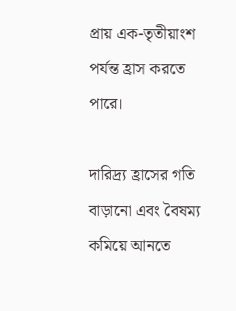প্রায় এক-তৃতীয়াংশ পর্যন্ত হ্রাস করতে পারে।

দারিদ্র্য হ্রাসের গতি বাড়ানো এবং বৈষম্য কমিয়ে আনতে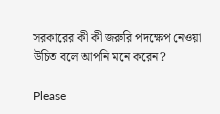সরকারের কী কী জরুরি পদক্ষেপ নেওয়া উচিত বলে আপনি মনে করেন?

Please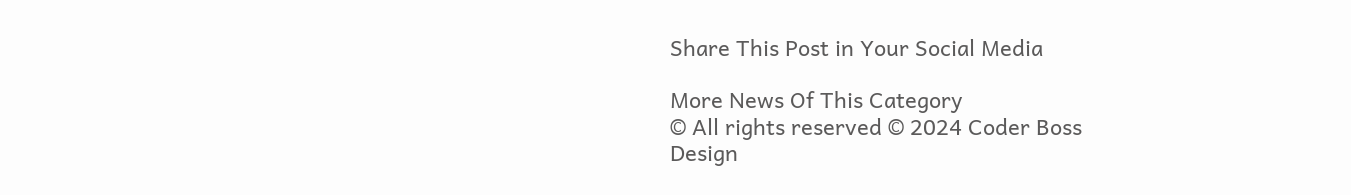Share This Post in Your Social Media

More News Of This Category
© All rights reserved © 2024 Coder Boss
Design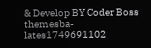& Develop BY Coder Boss
themesba-lates1749691102